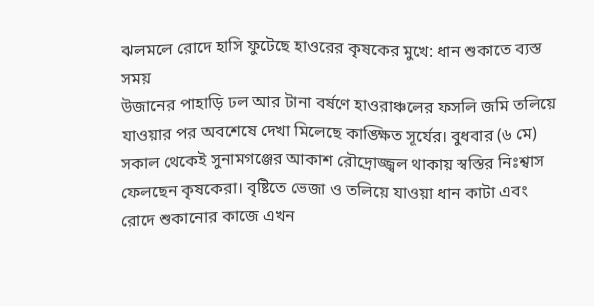ঝলমলে রোদে হাসি ফুটেছে হাওরের কৃষকের মুখে: ধান শুকাতে ব্যস্ত সময়
উজানের পাহাড়ি ঢল আর টানা বর্ষণে হাওরাঞ্চলের ফসলি জমি তলিয়ে যাওয়ার পর অবশেষে দেখা মিলেছে কাঙ্ক্ষিত সূর্যের। বুধবার (৬ মে) সকাল থেকেই সুনামগঞ্জের আকাশ রৌদ্রোজ্জ্বল থাকায় স্বস্তির নিঃশ্বাস ফেলছেন কৃষকেরা। বৃষ্টিতে ভেজা ও তলিয়ে যাওয়া ধান কাটা এবং রোদে শুকানোর কাজে এখন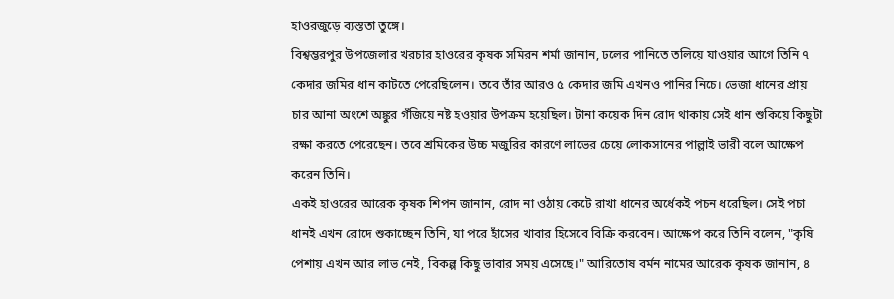হাওরজুড়ে ব্যস্ততা তুঙ্গে।
বিশ্বম্ভরপুর উপজেলার খরচার হাওরের কৃষক সমিরন শর্মা জানান, ঢলের পানিতে তলিয়ে যাওয়ার আগে তিনি ৭ কেদার জমির ধান কাটতে পেরেছিলেন। তবে তাঁর আরও ৫ কেদার জমি এখনও পানির নিচে। ভেজা ধানের প্রায় চার আনা অংশে অঙ্কুর গঁজিয়ে নষ্ট হওয়ার উপক্রম হয়েছিল। টানা কয়েক দিন রোদ থাকায় সেই ধান শুকিয়ে কিছুটা রক্ষা করতে পেরেছেন। তবে শ্রমিকের উচ্চ মজুরির কারণে লাভের চেয়ে লোকসানের পাল্লাই ভারী বলে আক্ষেপ করেন তিনি।
একই হাওরের আরেক কৃষক শিপন জানান, রোদ না ওঠায় কেটে রাখা ধানের অর্ধেকই পচন ধরেছিল। সেই পচা ধানই এখন রোদে শুকাচ্ছেন তিনি, যা পরে হাঁসের খাবার হিসেবে বিক্রি করবেন। আক্ষেপ করে তিনি বলেন, "কৃষি পেশায় এখন আর লাভ নেই, বিকল্প কিছু ভাবার সময় এসেছে।" আরিতোষ বর্মন নামের আরেক কৃষক জানান, ৪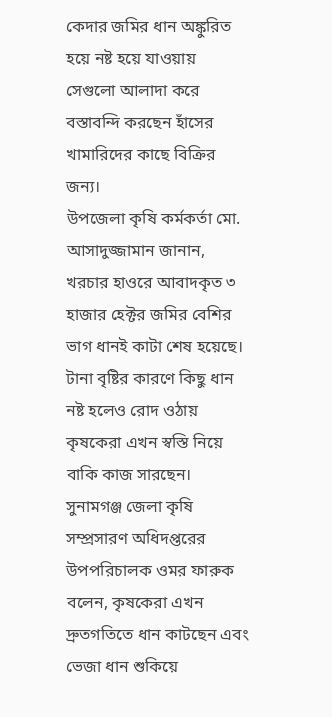কেদার জমির ধান অঙ্কুরিত হয়ে নষ্ট হয়ে যাওয়ায় সেগুলো আলাদা করে বস্তাবন্দি করছেন হাঁসের খামারিদের কাছে বিক্রির জন্য।
উপজেলা কৃষি কর্মকর্তা মো. আসাদুজ্জামান জানান, খরচার হাওরে আবাদকৃত ৩ হাজার হেক্টর জমির বেশির ভাগ ধানই কাটা শেষ হয়েছে। টানা বৃষ্টির কারণে কিছু ধান নষ্ট হলেও রোদ ওঠায় কৃষকেরা এখন স্বস্তি নিয়ে বাকি কাজ সারছেন।
সুনামগঞ্জ জেলা কৃষি সম্প্রসারণ অধিদপ্তরের উপপরিচালক ওমর ফারুক বলেন, কৃষকেরা এখন দ্রুতগতিতে ধান কাটছেন এবং ভেজা ধান শুকিয়ে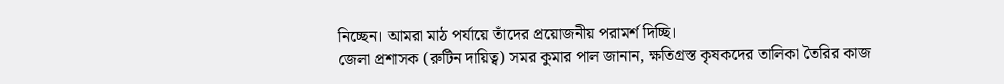নিচ্ছেন। আমরা মাঠ পর্যায়ে তাঁদের প্রয়োজনীয় পরামর্শ দিচ্ছি।
জেলা প্রশাসক (রুটিন দায়িত্ব) সমর কুমার পাল জানান, ক্ষতিগ্রস্ত কৃষকদের তালিকা তৈরির কাজ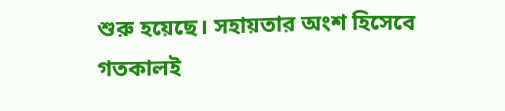শুরু হয়েছে। সহায়তার অংশ হিসেবে গতকালই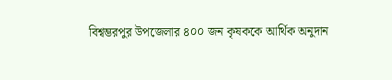বিশ্বম্ভরপুর উপজেলার ৪০০ জন কৃষককে আর্থিক অনুদান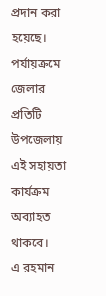প্রদান করা হয়েছে। পর্যায়ক্রমে জেলার প্রতিটি উপজেলায় এই সহায়তা কার্যক্রম অব্যাহত থাকবে।
এ রহমান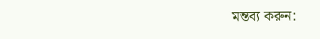মন্তব্য করুন: